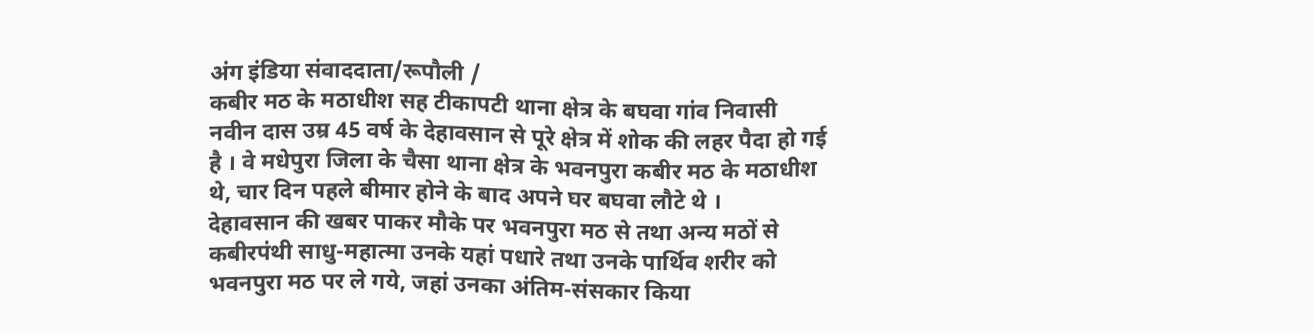अंग इंडिया संवाददाता/रूपौली /
कबीर मठ के मठाधीश सह टीकापटी थाना क्षेत्र के बघवा गांव निवासी नवीन दास उम्र 45 वर्ष के देहावसान से पूरे क्षेत्र में शोक की लहर पैदा हो गई है । वे मधेपुरा जिला के चैसा थाना क्षेत्र के भवनपुरा कबीर मठ के मठाधीश थे, चार दिन पहले बीमार होने के बाद अपने घर बघवा लौटे थे ।
देहावसान की खबर पाकर मौके पर भवनपुरा मठ से तथा अन्य मठों से कबीरपंथी साधु-महात्मा उनके यहां पधारे तथा उनके पार्थिव शरीर को भवनपुरा मठ पर ले गये, जहां उनका अंतिम-संसकार किया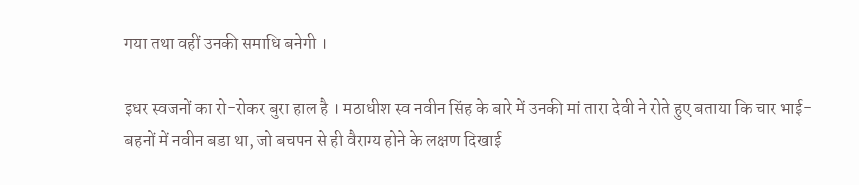गया तथा वहीं उनकी समाधि बनेगी ।

इधर स्वजनों का रो-रोकर बुरा हाल है । मठाधीश स्व नवीन सिंह के बारे में उनकी मां तारा देवी ने रोते हुए बताया कि चार भाई-बहनों में नवीन बडा था, जो बचपन से ही वैराग्य होने के लक्षण दिखाई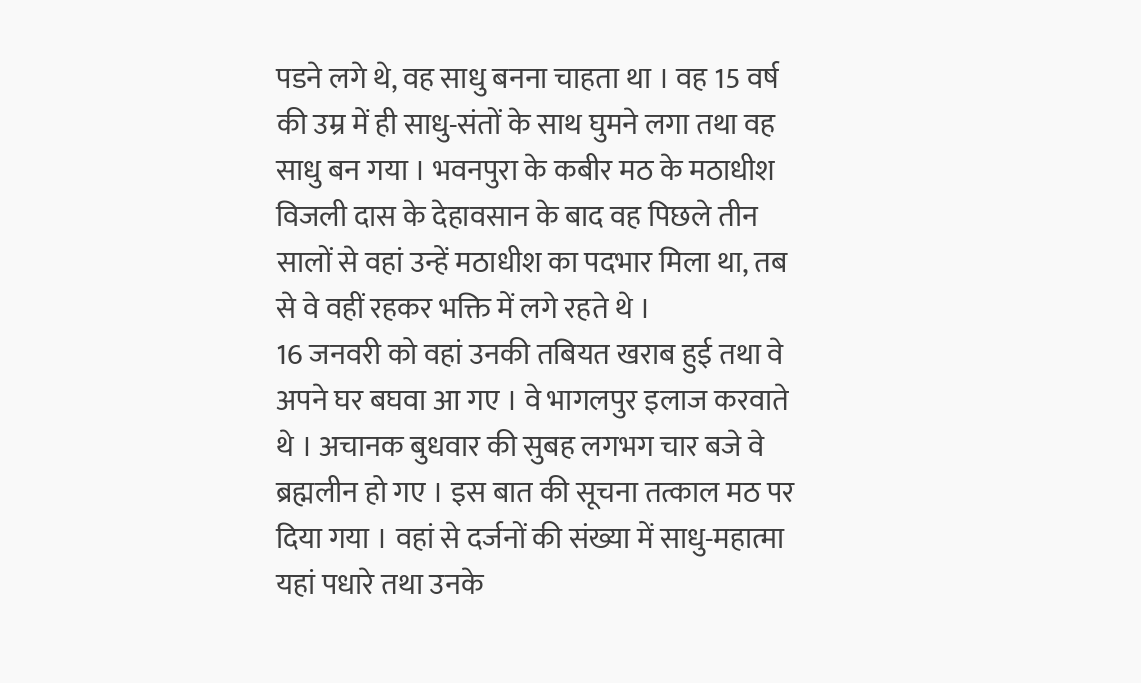पडने लगे थे, वह साधु बनना चाहता था । वह 15 वर्ष की उम्र में ही साधु-संतों के साथ घुमने लगा तथा वह साधु बन गया । भवनपुरा के कबीर मठ के मठाधीश विजली दास के देहावसान के बाद वह पिछले तीन सालों से वहां उन्हें मठाधीश का पदभार मिला था, तब से वे वहीं रहकर भक्ति में लगे रहते थे ।
16 जनवरी को वहां उनकी तबियत खराब हुई तथा वे अपने घर बघवा आ गए । वे भागलपुर इलाज करवाते थे । अचानक बुधवार की सुबह लगभग चार बजे वे ब्रह्मलीन हो गए । इस बात की सूचना तत्काल मठ पर दिया गया । वहां से दर्जनों की संख्या में साधु-महात्मा यहां पधारे तथा उनके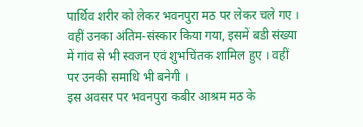पार्थिव शरीर को लेकर भवनपुरा मठ पर लेकर चले गए । वहीं उनका अंतिम-संस्कार किया गया, इसमें बडी संख्या में गांव से भी स्वजन एवं शुभचिंतक शामिल हुए । वहीं पर उनकी समाधि भी बनेगी ।
इस अवसर पर भवनपुरा कबीर आश्रम मठ के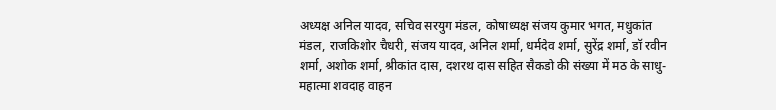अध्यक्ष अनिल यादव, सचिव सरयुग मंडल, कोषाध्यक्ष संजय कुमार भगत, मधुकांत मंडल, राजकिशोर चैधरी, संजय यादव, अनिल शर्मा, धर्मदेव शर्मा, सुरेंद्र शर्मा, डॉ रवीन शर्मा, अशोक शर्मा, श्रीकांत दास, दशरथ दास सहित सैकडो की संख्या में मठ के साधु-महात्मा शवदाह वाहन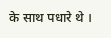के साथ पधारे थे ।